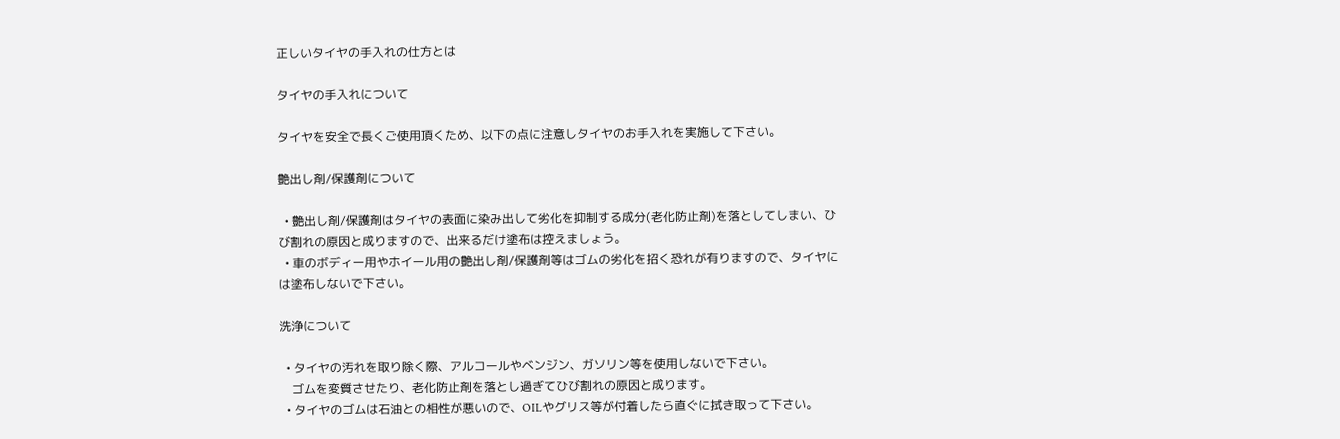正しいタイヤの手入れの仕方とは

タイヤの手入れについて

タイヤを安全で長くご使用頂くため、以下の点に注意しタイヤのお手入れを実施して下さい。

艶出し剤/保護剤について

  • 艶出し剤/保護剤はタイヤの表面に染み出して劣化を抑制する成分(老化防止剤)を落としてしまい、ひび割れの原因と成りますので、出来るだけ塗布は控えましょう。
  • 車のボディー用やホイール用の艶出し剤/保護剤等はゴムの劣化を招く恐れが有りますので、タイヤには塗布しないで下さい。

洗浄について

  • タイヤの汚れを取り除く際、アルコールやベンジン、ガソリン等を使用しないで下さい。
    ゴムを変質させたり、老化防止剤を落とし過ぎてひび割れの原因と成ります。
  • タイヤのゴムは石油との相性が悪いので、OILやグリス等が付着したら直ぐに拭き取って下さい。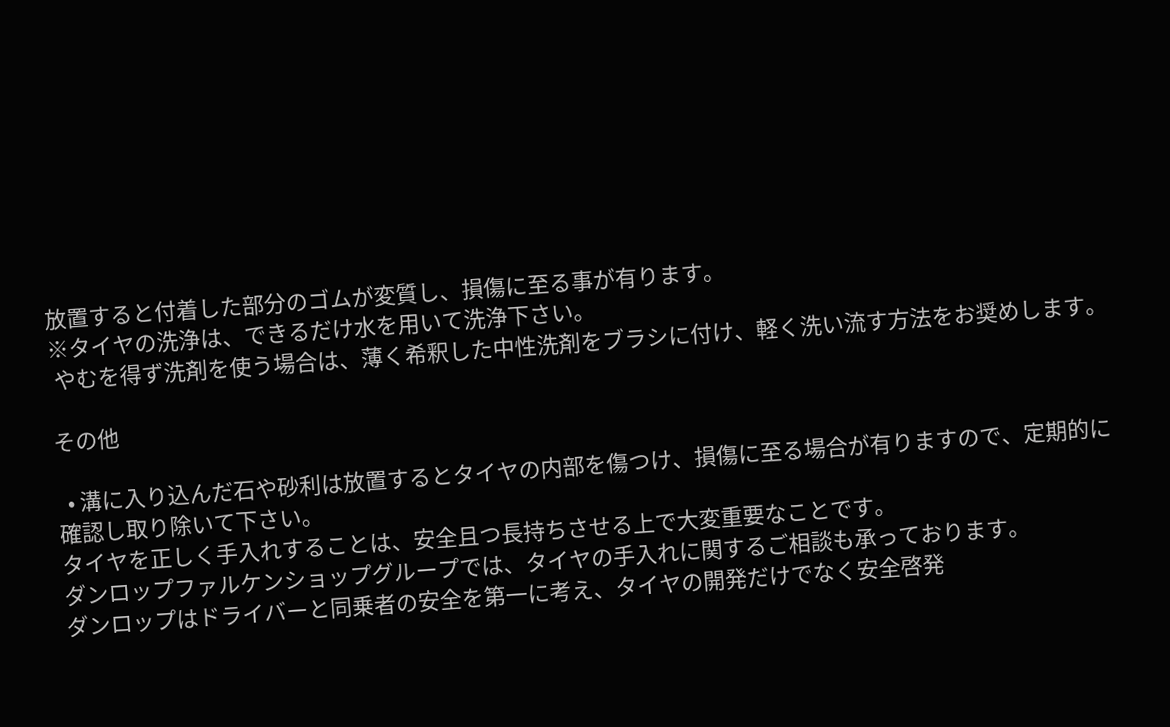放置すると付着した部分のゴムが変質し、損傷に至る事が有ります。
※タイヤの洗浄は、できるだけ水を用いて洗浄下さい。
 やむを得ず洗剤を使う場合は、薄く希釈した中性洗剤をブラシに付け、軽く洗い流す方法をお奨めします。

その他

  • 溝に入り込んだ石や砂利は放置するとタイヤの内部を傷つけ、損傷に至る場合が有りますので、定期的に確認し取り除いて下さい。
タイヤを正しく手入れすることは、安全且つ長持ちさせる上で大変重要なことです。
ダンロップファルケンショップグループでは、タイヤの手入れに関するご相談も承っております。
ダンロップはドライバーと同乗者の安全を第一に考え、タイヤの開発だけでなく安全啓発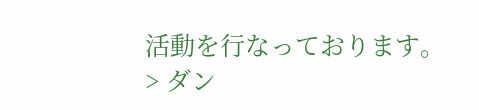活動を行なっております。
> ダン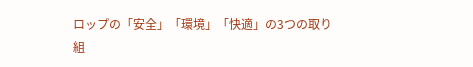ロップの「安全」「環境」「快適」の3つの取り組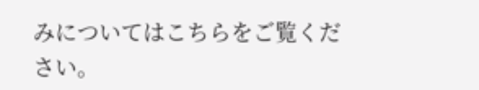みについてはこちらをご覧ください。